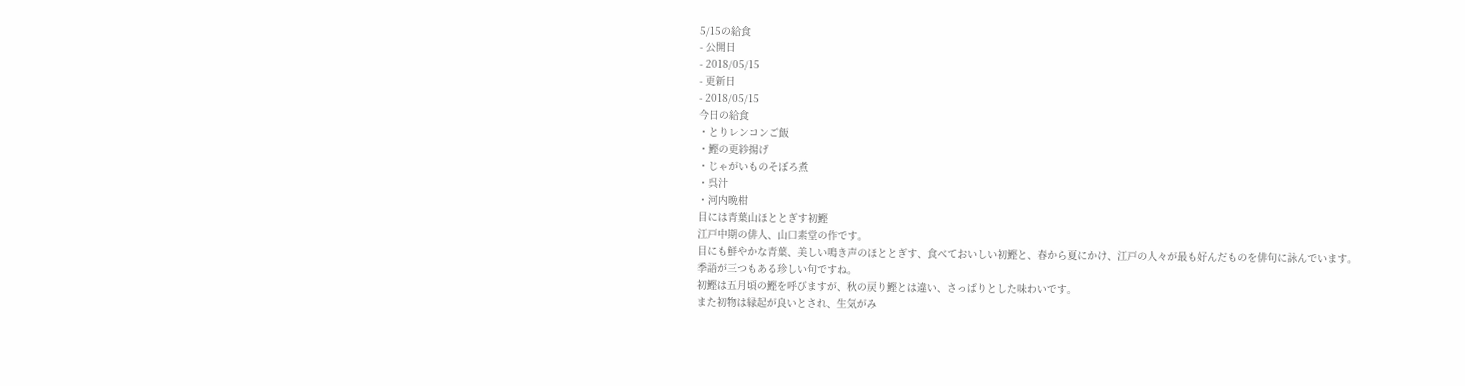5/15の給食
- 公開日
- 2018/05/15
- 更新日
- 2018/05/15
今日の給食
・とりレンコンご飯
・鰹の更紗揚げ
・じゃがいものそぼろ煮
・呉汁
・河内晩柑
目には青葉山ほととぎす初鰹
江戸中期の俳人、山口素堂の作です。
目にも鮮やかな青葉、美しい鳴き声のほととぎす、食べておいしい初鰹と、春から夏にかけ、江戸の人々が最も好んだものを俳句に詠んでいます。
季語が三つもある珍しい句ですね。
初鰹は五月頃の鰹を呼びますが、秋の戻り鰹とは違い、さっぱりとした味わいです。
また初物は縁起が良いとされ、生気がみ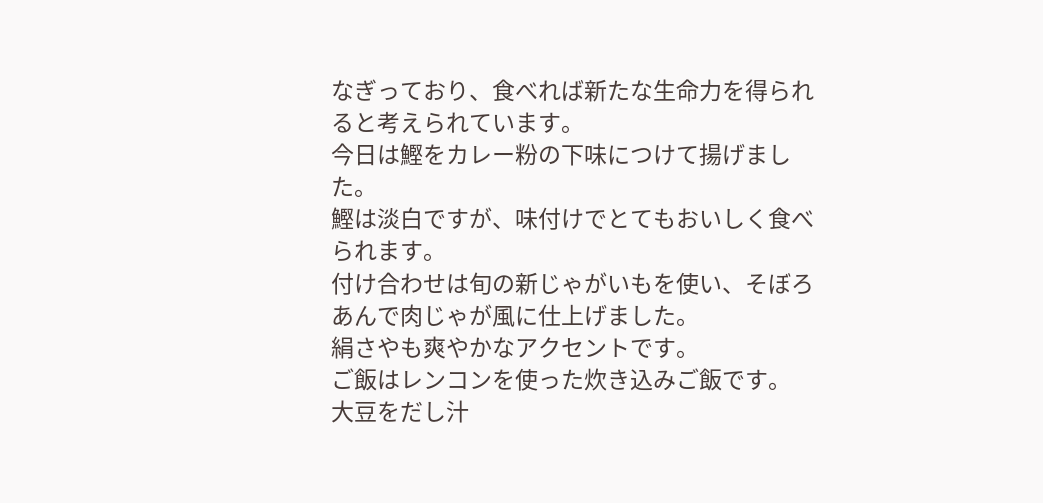なぎっており、食べれば新たな生命力を得られると考えられています。
今日は鰹をカレー粉の下味につけて揚げました。
鰹は淡白ですが、味付けでとてもおいしく食べられます。
付け合わせは旬の新じゃがいもを使い、そぼろあんで肉じゃが風に仕上げました。
絹さやも爽やかなアクセントです。
ご飯はレンコンを使った炊き込みご飯です。
大豆をだし汁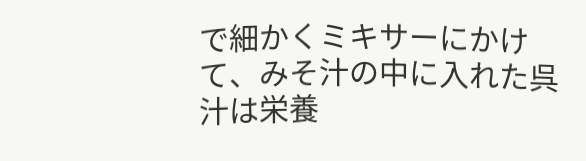で細かくミキサーにかけて、みそ汁の中に入れた呉汁は栄養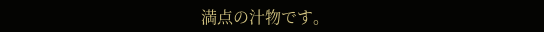満点の汁物です。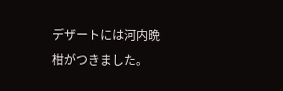デザートには河内晩柑がつきました。